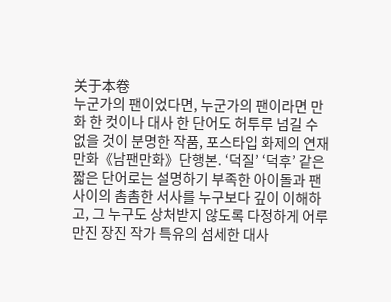关于本卷
누군가의 팬이었다면, 누군가의 팬이라면 만화 한 컷이나 대사 한 단어도 허투루 넘길 수 없을 것이 분명한 작품, 포스타입 화제의 연재 만화《남팬만화》단행본. ‘덕질’ ‘덕후’ 같은 짧은 단어로는 설명하기 부족한 아이돌과 팬 사이의 촘촘한 서사를 누구보다 깊이 이해하고, 그 누구도 상처받지 않도록 다정하게 어루만진 장진 작가 특유의 섬세한 대사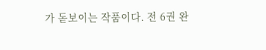가 돋보이는 작품이다. 전 6권 완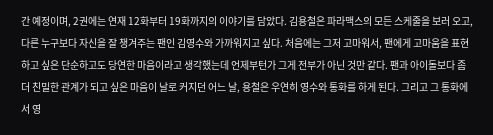간 예정이며, 2권에는 연재 12화부터 19화까지의 이야기를 담았다. 김용철은 파라맥스의 모든 스케줄을 보러 오고, 다른 누구보다 자신을 잘 챙겨주는 팬인 김영수와 가까워지고 싶다. 처음에는 그저 고마워서, 팬에게 고마움을 표현하고 싶은 단순하고도 당연한 마음이라고 생각했는데 언제부턴가 그게 전부가 아닌 것만 같다. 팬과 아이돌보다 좀 더 친밀한 관계가 되고 싶은 마음이 날로 커지던 어느 날, 용철은 우연히 영수와 통화를 하게 된다. 그리고 그 통화에서 영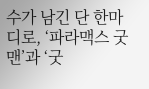수가 남긴 단 한마디로, ‘파라맥스 굿맨’과 ‘굿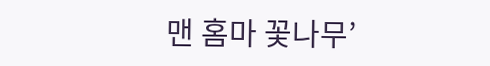맨 홈마 꽃나무’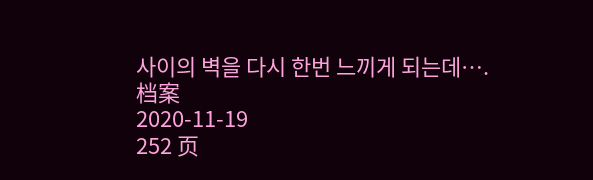사이의 벽을 다시 한번 느끼게 되는데….
档案
2020-11-19
252 页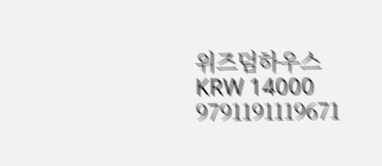위즈덤하우스
KRW 14000
9791191119671